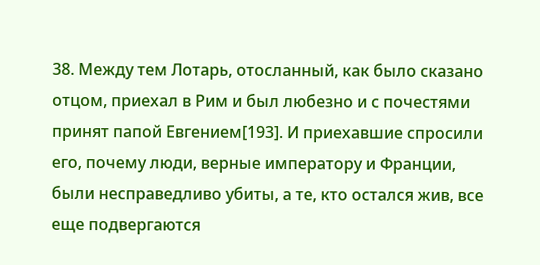38. Между тем Лотарь, отосланный, как было сказано отцом, приехал в Рим и был любезно и с почестями принят папой Евгением[193]. И приехавшие спросили его, почему люди, верные императору и Франции, были несправедливо убиты, а те, кто остался жив, все еще подвергаются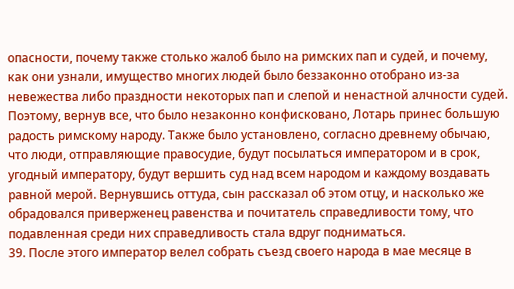опасности, почему также столько жалоб было на римских пап и судей, и почему, как они узнали, имущество многих людей было беззаконно отобрано из-за невежества либо праздности некоторых пап и слепой и ненастной алчности судей. Поэтому, вернув все, что было незаконно конфисковано, Лотарь принес большую радость римскому народу. Также было установлено, согласно древнему обычаю, что люди, отправляющие правосудие, будут посылаться императором и в срок, угодный императору, будут вершить суд над всем народом и каждому воздавать равной мерой. Вернувшись оттуда, сын рассказал об этом отцу, и насколько же обрадовался приверженец равенства и почитатель справедливости тому, что подавленная среди них справедливость стала вдруг подниматься.
39. После этого император велел собрать съезд своего народа в мае месяце в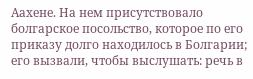Аахене. На нем присутствовало болгарское посольство, которое по его приказу долго находилось в Болгарии; его вызвали, чтобы выслушать: речь в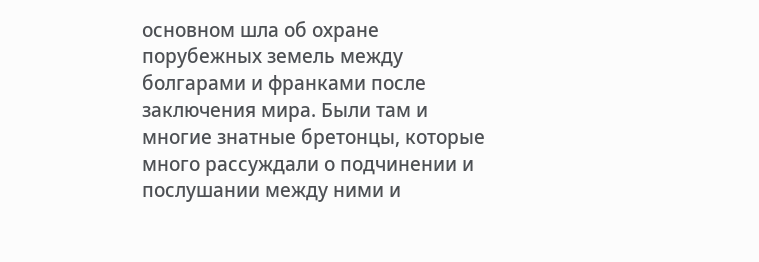основном шла об охране порубежных земель между болгарами и франками после заключения мира. Были там и многие знатные бретонцы, которые много рассуждали о подчинении и послушании между ними и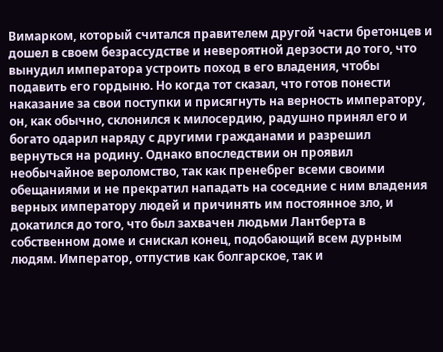Вимарком, который считался правителем другой части бретонцев и дошел в своем безрассудстве и невероятной дерзости до того, что вынудил императора устроить поход в его владения, чтобы подавить его гордыню. Но когда тот сказал, что готов понести наказание за свои поступки и присягнуть на верность императору, он, как обычно, склонился к милосердию, радушно принял его и богато одарил наряду с другими гражданами и разрешил вернуться на родину. Однако впоследствии он проявил необычайное вероломство, так как пренебрег всеми своими обещаниями и не прекратил нападать на соседние с ним владения верных императору людей и причинять им постоянное зло, и докатился до того, что был захвачен людьми Лантберта в собственном доме и снискал конец, подобающий всем дурным людям. Император, отпустив как болгарское, так и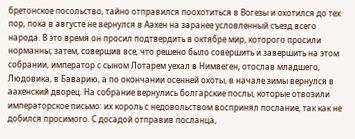бретонское посольство, тайно отправился поохотиться в Вогезы и охотился до тех пор, пока в августе не вернулся в Аахен на заранее условленный съезд всего народа. В это время он просил подтвердить в октябре мир, которого просили норманны; затем, совершив все, что решено было совершить и завершить на этом собрании, император с сыном Лотарем уехал в Нимвеген, отослав младшего, Людовика, в Баварию, а по окончании осенней охоты, в начале зимы вернулся в аахенский дворец. На собрание вернулись болгарские послы, которые отвозили императорское письмо: их король с недовольством воспринял послание, так как не добился просимого. С досадой отправив посланца,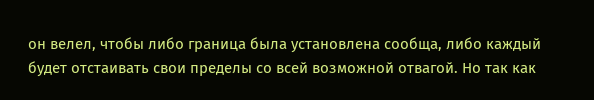он велел, чтобы либо граница была установлена сообща, либо каждый будет отстаивать свои пределы со всей возможной отвагой. Но так как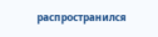распространился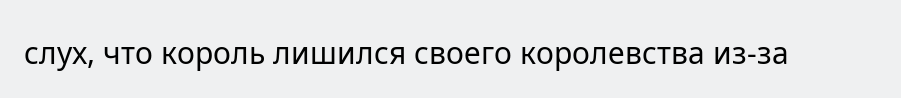слух, что король лишился своего королевства из-за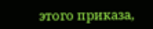этого приказа,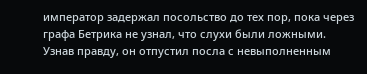император задержал посольство до тех пор, пока через графа Бетрика не узнал, что слухи были ложными. Узнав правду, он отпустил посла с невыполненным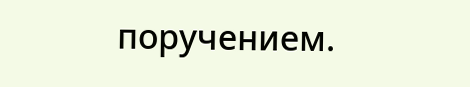поручением.